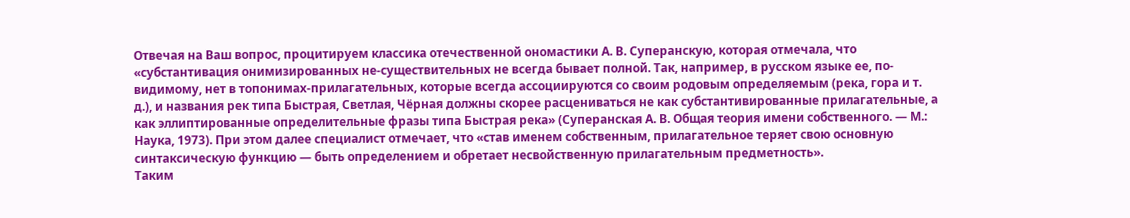Отвечая на Ваш вопрос, процитируем классика отечественной ономастики А. В. Суперанскую, которая отмечала, что «субстантивация онимизированных не-существительных не всегда бывает полной. Так, например, в русском языке ее, по-видимому, нет в топонимах-прилагательных, которые всегда ассоциируются со своим родовым определяемым (река, гора и т. д.), и названия рек типа Быстрая, Светлая, Чёрная должны скорее расцениваться не как субстантивированные прилагательные, а как эллиптированные определительные фразы типа Быстрая река» (Суперанская А. В. Общая теория имени собственного. — М.: Наука, 1973). При этом далее специалист отмечает, что «став именем собственным, прилагательное теряет свою основную синтаксическую функцию — быть определением и обретает несвойственную прилагательным предметность».
Таким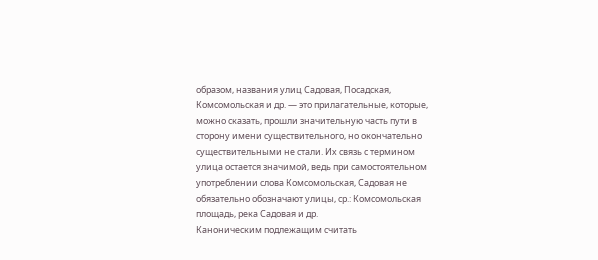образом, названия улиц Садовая, Посадская, Комсомольская и др. — это прилагательные, которые, можно сказать, прошли значительную часть пути в сторону имени существительного, но окончательно существительными не стали. Их связь с термином улица остается значимой, ведь при самостоятельном употреблении слова Комсомольская, Садовая не обязательно обозначают улицы, ср.: Комсомольская площадь, река Садовая и др.
Каноническим подлежащим считать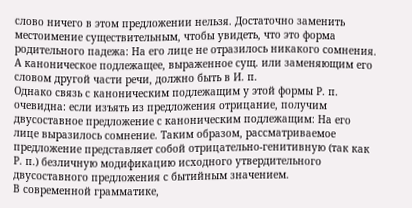слово ничего в этом предложении нельзя. Достаточно заменить местоимение существительным, чтобы увидеть, что это форма родительного падежа: На его лице не отразилось никакого сомнения. А каноническое подлежащее, выраженное сущ. или заменяющим его словом другой части речи, должно быть в И. п.
Однако связь с каноническим подлежащим у этой формы Р. п. очевидна: если изъять из предложения отрицание, получим двусоставное предложение с каноническим подлежащим: На его лице выразилось сомнение. Таким образом, рассматриваемое предложение представляет собой отрицательно-генитивную (так как Р. п.) безличную модификацию исходного утвердительного двусоставного предложения с бытийным значением.
В современной грамматике,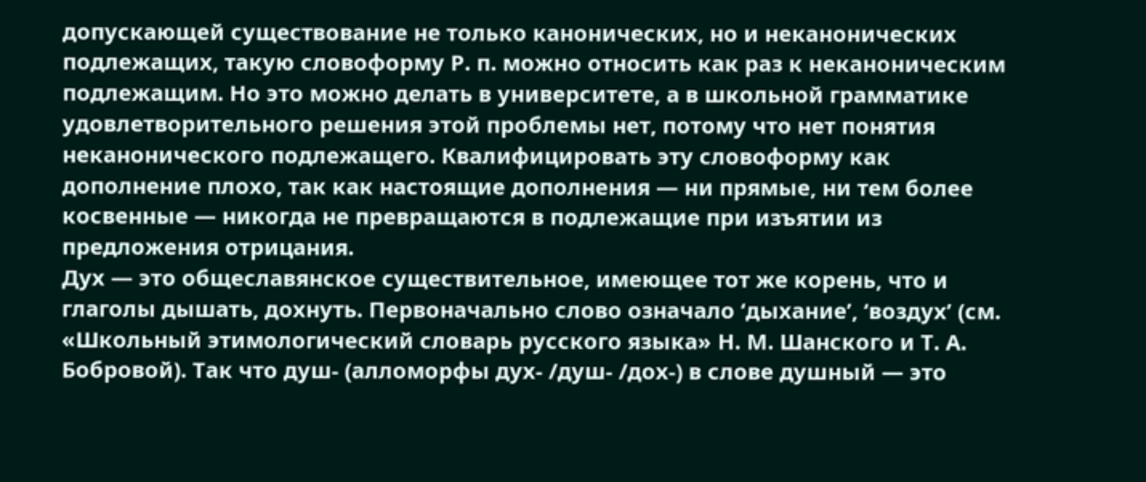допускающей существование не только канонических, но и неканонических подлежащих, такую словоформу Р. п. можно относить как раз к неканоническим подлежащим. Но это можно делать в университете, а в школьной грамматике удовлетворительного решения этой проблемы нет, потому что нет понятия неканонического подлежащего. Квалифицировать эту словоформу как дополнение плохо, так как настоящие дополнения — ни прямые, ни тем более косвенные — никогда не превращаются в подлежащие при изъятии из предложения отрицания.
Дух ― это общеславянское существительное, имеющее тот же корень, что и глаголы дышать, дохнуть. Первоначально слово означало ‘дыхание’, ‘воздух’ (см. «Школьный этимологический словарь русского языка» Н. М. Шанского и Т. А. Бобровой). Так что душ- (алломорфы дух- /душ- /дох-) в слове душный ― это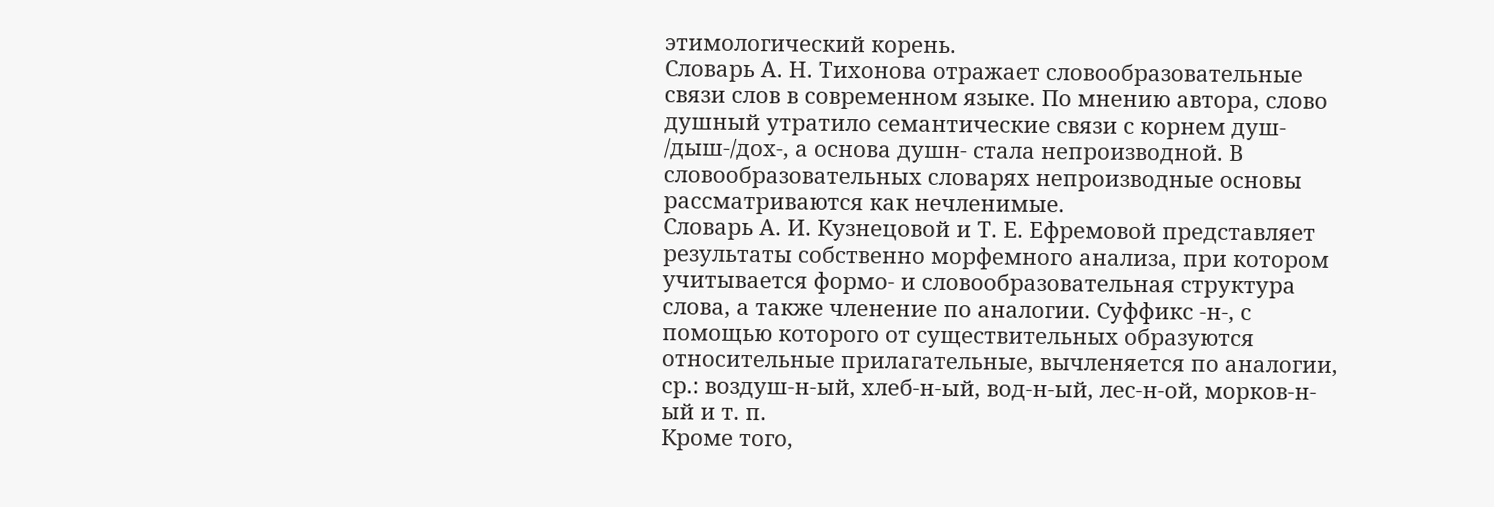этимологический корень.
Словарь А. Н. Тихонова отражает словообразовательные связи слов в современном языке. По мнению автора, слово душный утратило семантические связи с корнем душ- /дыш-/дох-, а основа душн- стала непроизводной. В словообразовательных словарях непроизводные основы рассматриваются как нечленимые.
Словарь А. И. Кузнецовой и Т. Е. Ефремовой представляет результаты собственно морфемного анализа, при котором учитывается формо- и словообразовательная структура слова, а также членение по аналогии. Суффикс -н-, с помощью которого от существительных образуются относительные прилагательные, вычленяется по аналогии, ср.: воздуш-н-ый, хлеб-н-ый, вод-н-ый, лес-н-ой, морков-н-ый и т. п.
Кроме того,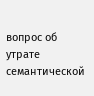вопрос об утрате семантической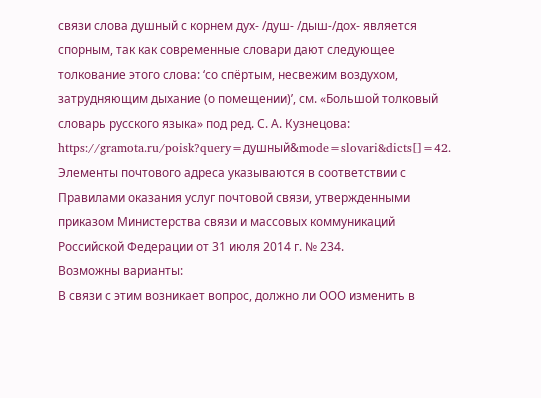связи слова душный с корнем дух- /душ- /дыш-/дох- является спорным, так как современные словари дают следующее толкование этого слова: ‘со спёртым, несвежим воздухом, затрудняющим дыхание (о помещении)’, см. «Большой толковый словарь русского языка» под ред. С. А. Кузнецова: https://gramota.ru/poisk?query=душный&mode=slovari&dicts[]=42.
Элементы почтового адреса указываются в соответствии с Правилами оказания услуг почтовой связи, утвержденными приказом Министерства связи и массовых коммуникаций Российской Федерации от 31 июля 2014 г. № 234.
Возможны варианты:
В связи с этим возникает вопрос, должно ли ООО изменить в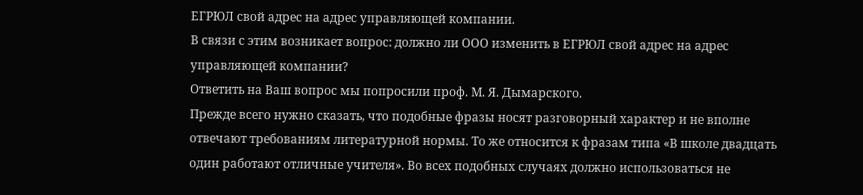ЕГРЮЛ свой адрес на адрес управляющей компании.
В связи с этим возникает вопрос: должно ли ООО изменить в ЕГРЮЛ свой адрес на адрес управляющей компании?
Ответить на Ваш вопрос мы попросили проф. М. Я. Дымарского.
Прежде всего нужно сказать, что подобные фразы носят разговорный характер и не вполне отвечают требованиям литературной нормы. То же относится к фразам типа «В школе двадцать один работают отличные учителя». Во всех подобных случаях должно использоваться не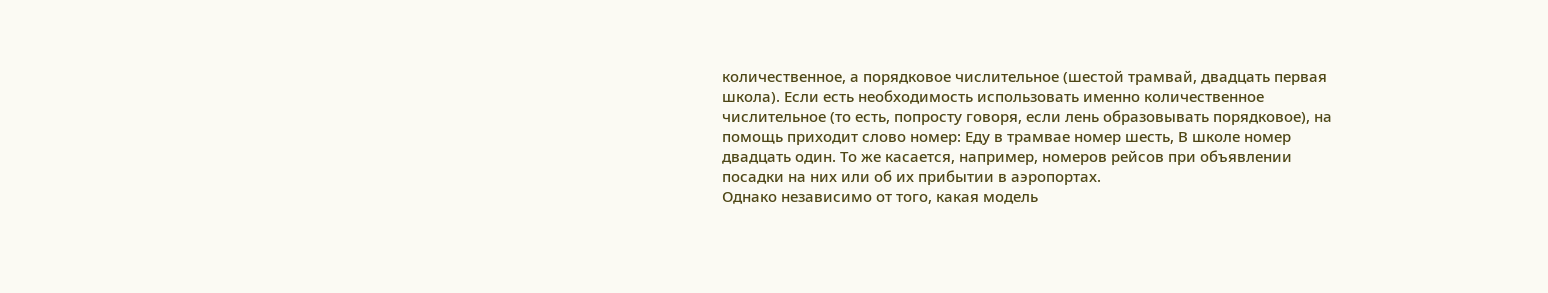количественное, а порядковое числительное (шестой трамвай, двадцать первая школа). Если есть необходимость использовать именно количественное числительное (то есть, попросту говоря, если лень образовывать порядковое), на помощь приходит слово номер: Еду в трамвае номер шесть, В школе номер двадцать один. То же касается, например, номеров рейсов при объявлении посадки на них или об их прибытии в аэропортах.
Однако независимо от того, какая модель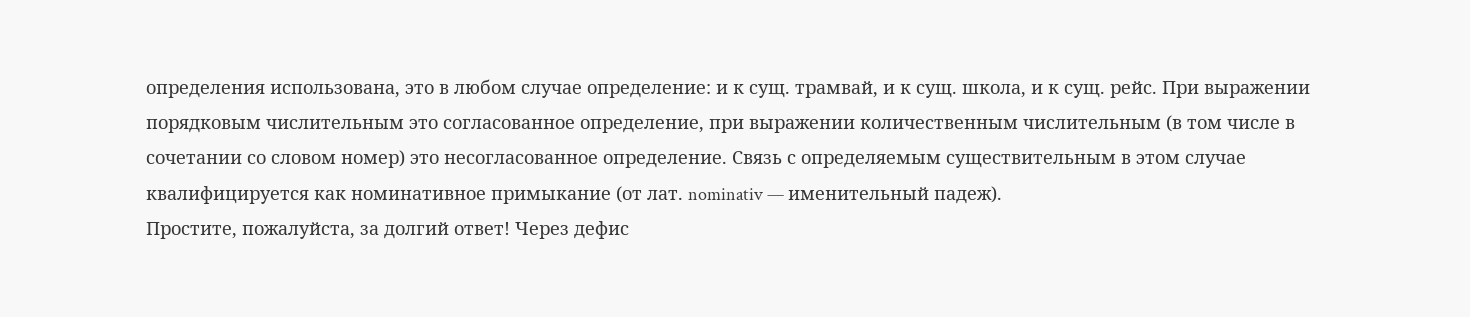определения использована, это в любом случае определение: и к сущ. трамвай, и к сущ. школа, и к сущ. рейс. При выражении порядковым числительным это согласованное определение, при выражении количественным числительным (в том числе в сочетании со словом номер) это несогласованное определение. Связь с определяемым существительным в этом случае квалифицируется как номинативное примыкание (от лат. nominativ — именительный падеж).
Простите, пожалуйста, за долгий ответ! Через дефис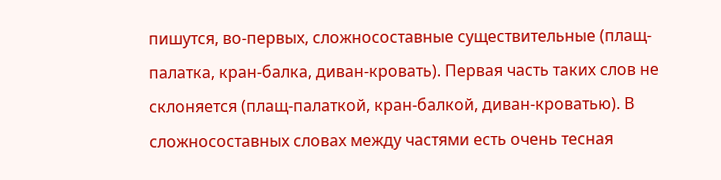пишутся, во-первых, сложносоставные существительные (плащ-палатка, кран-балка, диван-кровать). Первая часть таких слов не склоняется (плащ-палаткой, кран-балкой, диван-кроватью). В сложносоставных словах между частями есть очень тесная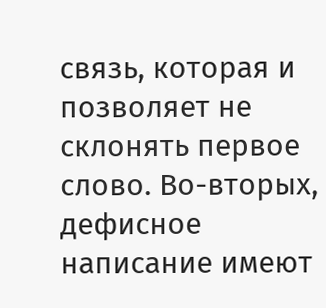связь, которая и позволяет не склонять первое слово. Во-вторых, дефисное написание имеют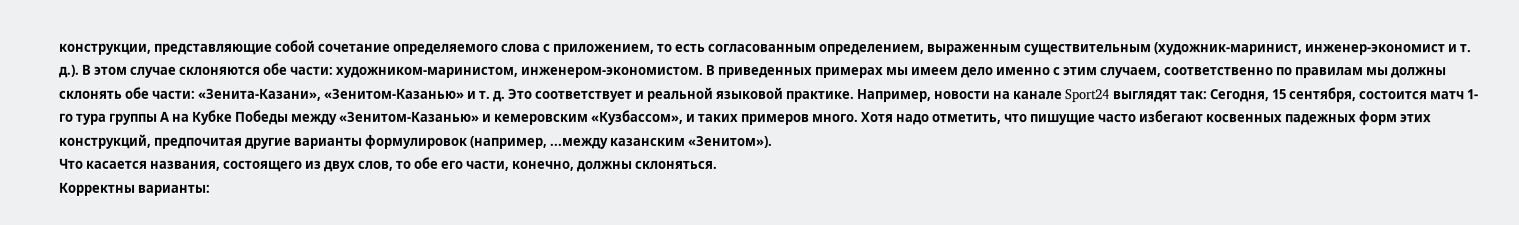конструкции, представляющие собой сочетание определяемого слова с приложением, то есть согласованным определением, выраженным существительным (художник-маринист, инженер-экономист и т. д.). В этом случае склоняются обе части: художником-маринистом, инженером-экономистом. В приведенных примерах мы имеем дело именно с этим случаем, соответственно по правилам мы должны склонять обе части: «Зенита-Казани», «Зенитом-Казанью» и т. д. Это соответствует и реальной языковой практике. Например, новости на канале Sport24 выглядят так: Сегодня, 15 сентября, состоится матч 1-го тура группы А на Кубке Победы между «Зенитом-Казанью» и кемеровским «Кузбассом», и таких примеров много. Хотя надо отметить, что пишущие часто избегают косвенных падежных форм этих конструкций, предпочитая другие варианты формулировок (например, ...между казанским «Зенитом»).
Что касается названия, состоящего из двух слов, то обе его части, конечно, должны склоняться.
Корректны варианты: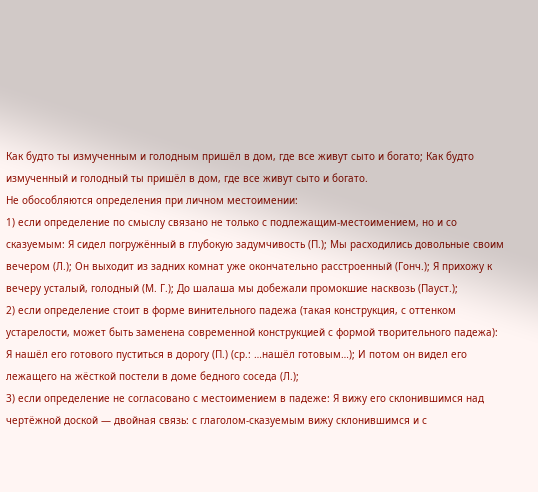Как будто ты измученным и голодным пришёл в дом, где все живут сыто и богато; Как будто измученный и голодный ты пришёл в дом, где все живут сыто и богато.
Не обособляются определения при личном местоимении:
1) если определение по смыслу связано не только с подлежащим-местоимением, но и со сказуемым: Я сидел погружённый в глубокую задумчивость (П.); Мы расходились довольные своим вечером (Л.); Он выходит из задних комнат уже окончательно расстроенный (Гонч.); Я прихожу к вечеру усталый, голодный (М. Г.); До шалаша мы добежали промокшие насквозь (Пауст.);
2) если определение стоит в форме винительного падежа (такая конструкция, с оттенком устарелости, может быть заменена современной конструкцией с формой творительного падежа): Я нашёл его готового пуститься в дорогу (П.) (ср.: …нашёл готовым…); И потом он видел его лежащего на жёсткой постели в доме бедного соседа (Л.);
3) если определение не согласовано с местоимением в падеже: Я вижу его склонившимся над чертёжной доской — двойная связь: с глаголом-сказуемым вижу склонившимся и с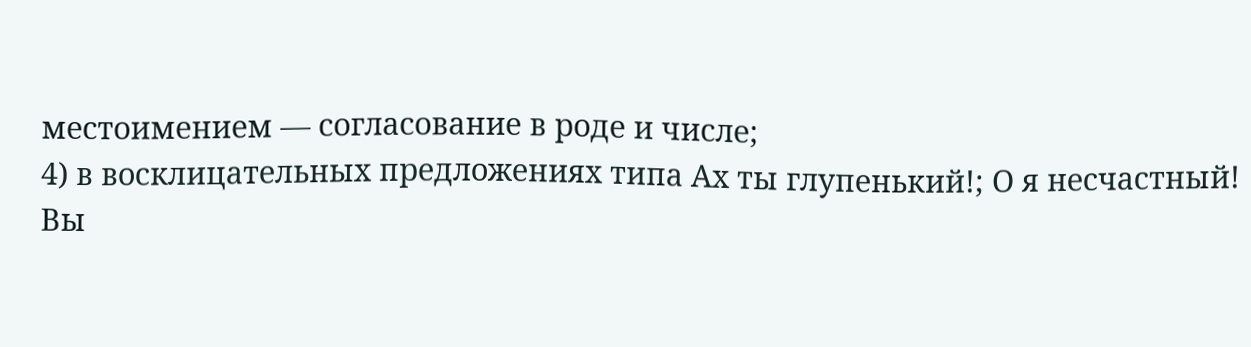местоимением — согласование в роде и числе;
4) в восклицательных предложениях типа Ах ты глупенький!; О я несчастный!
Вы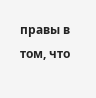правы в том, что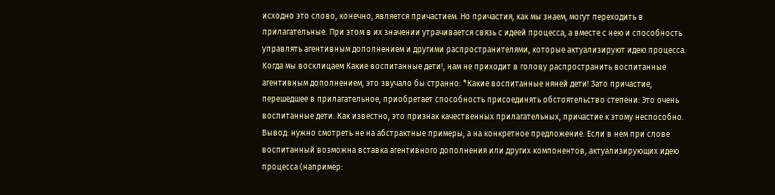исходно это слово, конечно, является причастием. Но причастия, как мы знаем, могут переходить в прилагательные. При этом в их значении утрачивается связь с идеей процесса, а вместе с нею и способность управлять агентивным дополнением и другими распространителями, которые актуализируют идею процесса. Когда мы восклицаем Какие воспитанные дети!, нам не приходит в голову распространить воспитанные агентивным дополнением, это звучало бы странно: *Какие воспитанные няней дети! Зато причастие, перешедшее в прилагательное, приобретает способность присоединять обстоятельство степени: Это очень воспитанные дети. Как известно, это признак качественных прилагательных, причастие к этому неспособно.
Вывод: нужно смотреть не на абстрактные примеры, а на конкретное предложение. Если в нем при слове воспитанный возможна вставка агентивного дополнения или других компонентов, актуализирующих идею процесса (например: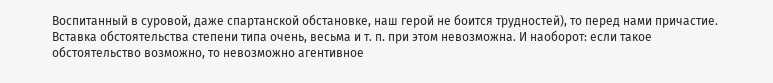Воспитанный в суровой, даже спартанской обстановке, наш герой не боится трудностей), то перед нами причастие. Вставка обстоятельства степени типа очень, весьма и т. п. при этом невозможна. И наоборот: если такое обстоятельство возможно, то невозможно агентивное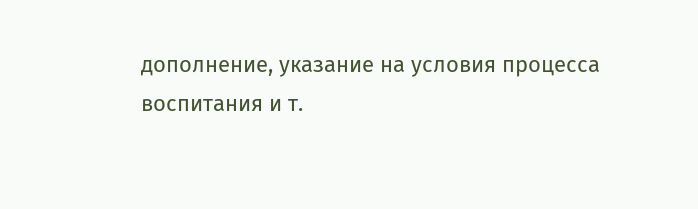дополнение, указание на условия процесса воспитания и т.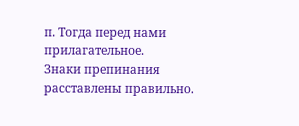п. Тогда перед нами прилагательное.
Знаки препинания расставлены правильно.